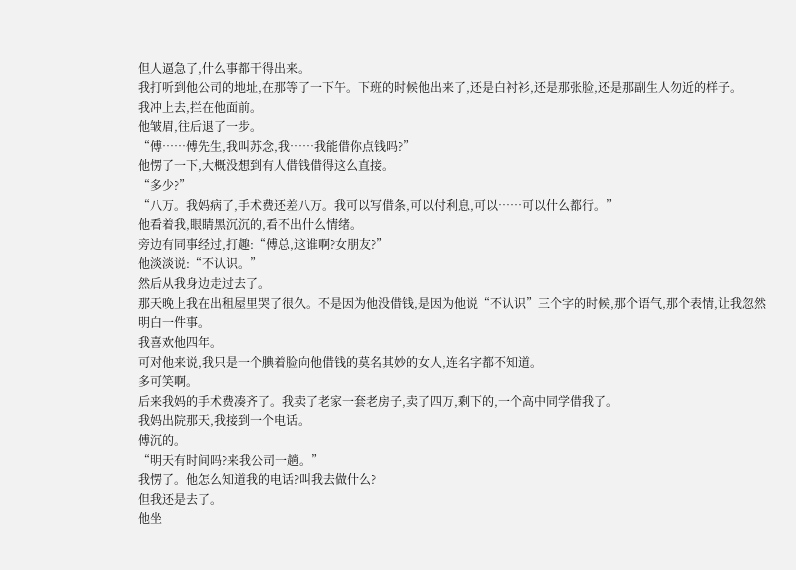但人逼急了,什么事都干得出来。
我打听到他公司的地址,在那等了一下午。下班的时候他出来了,还是白衬衫,还是那张脸,还是那副生人勿近的样子。
我冲上去,拦在他面前。
他皱眉,往后退了一步。
“傅……傅先生,我叫苏念,我……我能借你点钱吗?”
他愣了一下,大概没想到有人借钱借得这么直接。
“多少?”
“八万。我妈病了,手术费还差八万。我可以写借条,可以付利息,可以……可以什么都行。”
他看着我,眼睛黑沉沉的,看不出什么情绪。
旁边有同事经过,打趣:“傅总,这谁啊?女朋友?”
他淡淡说:“不认识。”
然后从我身边走过去了。
那天晚上我在出租屋里哭了很久。不是因为他没借钱,是因为他说“不认识”三个字的时候,那个语气,那个表情,让我忽然明白一件事。
我喜欢他四年。
可对他来说,我只是一个腆着脸向他借钱的莫名其妙的女人,连名字都不知道。
多可笑啊。
后来我妈的手术费凑齐了。我卖了老家一套老房子,卖了四万,剩下的,一个高中同学借我了。
我妈出院那天,我接到一个电话。
傅沉的。
“明天有时间吗?来我公司一趟。”
我愣了。他怎么知道我的电话?叫我去做什么?
但我还是去了。
他坐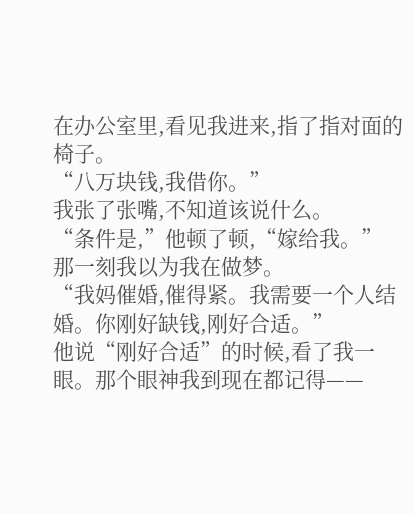在办公室里,看见我进来,指了指对面的椅子。
“八万块钱,我借你。”
我张了张嘴,不知道该说什么。
“条件是,”他顿了顿,“嫁给我。”
那一刻我以为我在做梦。
“我妈催婚,催得紧。我需要一个人结婚。你刚好缺钱,刚好合适。”
他说“刚好合适”的时候,看了我一眼。那个眼神我到现在都记得——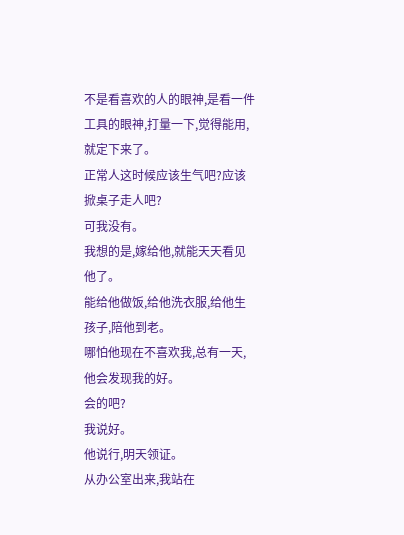不是看喜欢的人的眼神,是看一件工具的眼神,打量一下,觉得能用,就定下来了。
正常人这时候应该生气吧?应该掀桌子走人吧?
可我没有。
我想的是,嫁给他,就能天天看见他了。
能给他做饭,给他洗衣服,给他生孩子,陪他到老。
哪怕他现在不喜欢我,总有一天,他会发现我的好。
会的吧?
我说好。
他说行,明天领证。
从办公室出来,我站在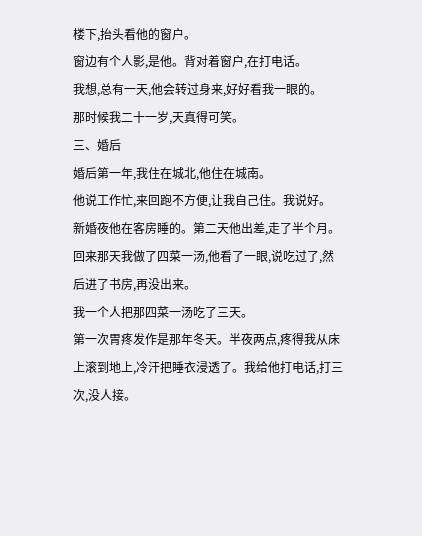楼下,抬头看他的窗户。
窗边有个人影,是他。背对着窗户,在打电话。
我想,总有一天,他会转过身来,好好看我一眼的。
那时候我二十一岁,天真得可笑。
三、婚后
婚后第一年,我住在城北,他住在城南。
他说工作忙,来回跑不方便,让我自己住。我说好。
新婚夜他在客房睡的。第二天他出差,走了半个月。回来那天我做了四菜一汤,他看了一眼,说吃过了,然后进了书房,再没出来。
我一个人把那四菜一汤吃了三天。
第一次胃疼发作是那年冬天。半夜两点,疼得我从床上滚到地上,冷汗把睡衣浸透了。我给他打电话,打三次,没人接。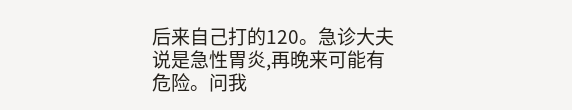后来自己打的120。急诊大夫说是急性胃炎,再晚来可能有危险。问我